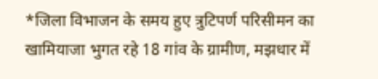*जिला विभाजन के समय हुए त्रुटिपर्ण परिसीमन का खामियाजा भुगत रहे 18 गांव के ग्रामीण, मझधार में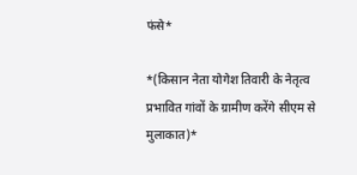फंसे*

*(किसान नेता योगेश तिवारी के नेतृत्व प्रभावित गांवों के ग्रामीण करेंगे सीएम से मुलाकात)*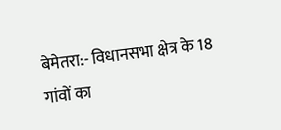बेमेतरा:- विधानसभा क्षेत्र के 18 गांवों का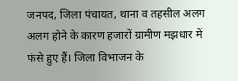जनपद, जिला पंचायत, थाना व तहसील अलग अलग होने के कारण हजारों ग्रामीण मझधार में फंसे हुए हैं। जिला विभाजन के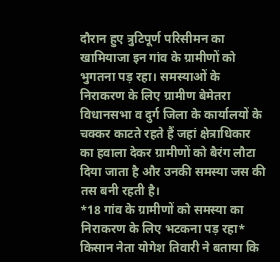दौरान हुए त्रुटिपूर्ण परिसीमन का खामियाजा इन गांव के ग्रामीणों को भुगतना पड़ रहा। समस्याओं के निराकरण के लिए ग्रामीण बेमेतरा विधानसभा व दुर्ग जिला के कार्यालयों के चक्कर काटते रहते हैं जहां क्षेत्राधिकार का हवाला देकर ग्रामीणों को बैरंग लौटा दिया जाता है और उनकी समस्या जस की तस बनी रहती है।
*18 गांव के ग्रामीणों को समस्या का निराकरण के लिए भटकना पड़ रहा*
किसान नेता योगेश तिवारी ने बताया कि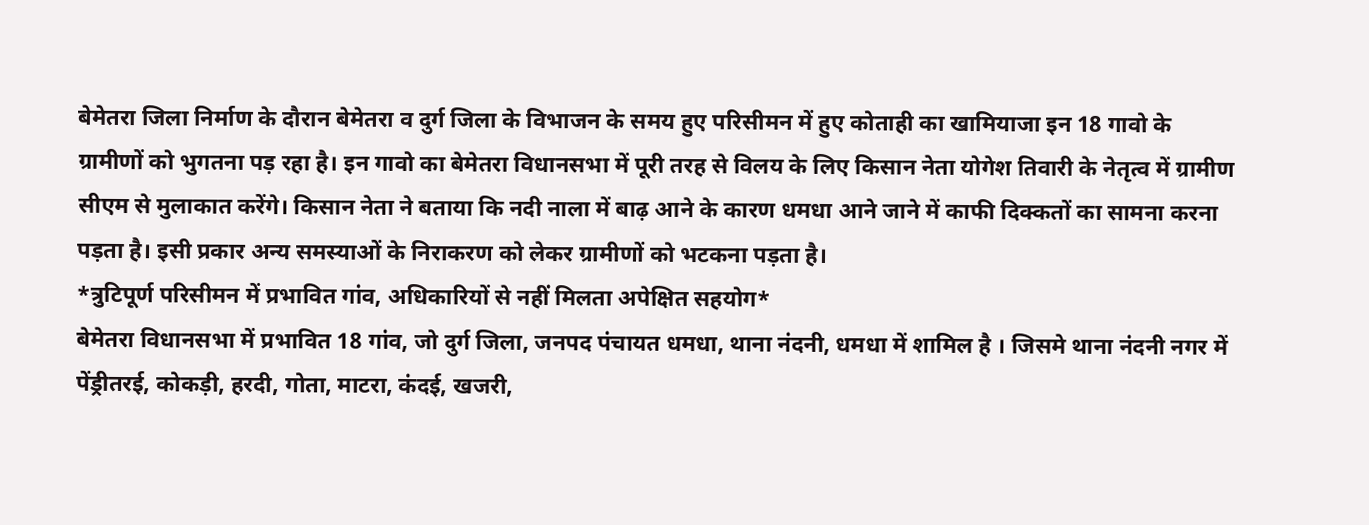बेमेतरा जिला निर्माण के दौरान बेमेतरा व दुर्ग जिला के विभाजन के समय हुए परिसीमन में हुए कोताही का खामियाजा इन 18 गावो के ग्रामीणों को भुगतना पड़ रहा है। इन गावो का बेमेतरा विधानसभा में पूरी तरह से विलय के लिए किसान नेता योगेश तिवारी के नेतृत्व में ग्रामीण सीएम से मुलाकात करेंगे। किसान नेता ने बताया कि नदी नाला में बाढ़ आने के कारण धमधा आने जाने में काफी दिक्कतों का सामना करना पड़ता है। इसी प्रकार अन्य समस्याओं के निराकरण को लेकर ग्रामीणों को भटकना पड़ता है।
*त्रुटिपूर्ण परिसीमन में प्रभावित गांव, अधिकारियों से नहीं मिलता अपेक्षित सहयोग*
बेमेतरा विधानसभा में प्रभावित 18 गांव, जो दुर्ग जिला, जनपद पंचायत धमधा, थाना नंदनी, धमधा में शामिल है । जिसमे थाना नंदनी नगर में पेंड्रीतरई, कोकड़ी, हरदी, गोता, माटरा, कंदई, खजरी,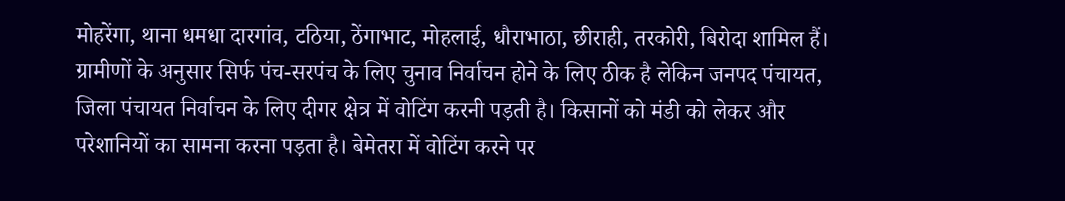मोहरेंगा, थाना धमधा दारगांव, टठिया, ठेंगाभाट, मोहलाई, धौराभाठा, छीराही, तरकोरी, बिरोदा शामिल हैं। ग्रामीणों के अनुसार सिर्फ पंच-सरपंच के लिए चुनाव निर्वाचन होने के लिए ठीक है लेकिन जनपद पंचायत, जिला पंचायत निर्वाचन के लिए दीगर क्षेत्र में वोटिंग करनी पड़ती है। किसानों को मंडी को लेकर और परेशानियों का सामना करना पड़ता है। बेमेतरा में वोटिंग करने पर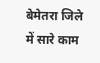बेमेतरा जिले में सारे काम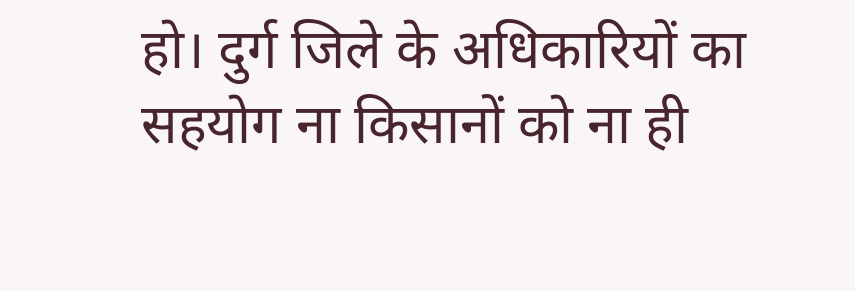हो। दुर्ग जिले के अधिकारियों का सहयोग ना किसानों को ना ही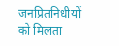जनप्रितनिधीयों को मिलता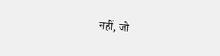नहीं, जो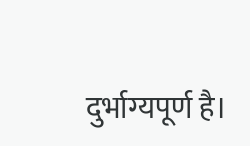दुर्भाग्यपूर्ण है।